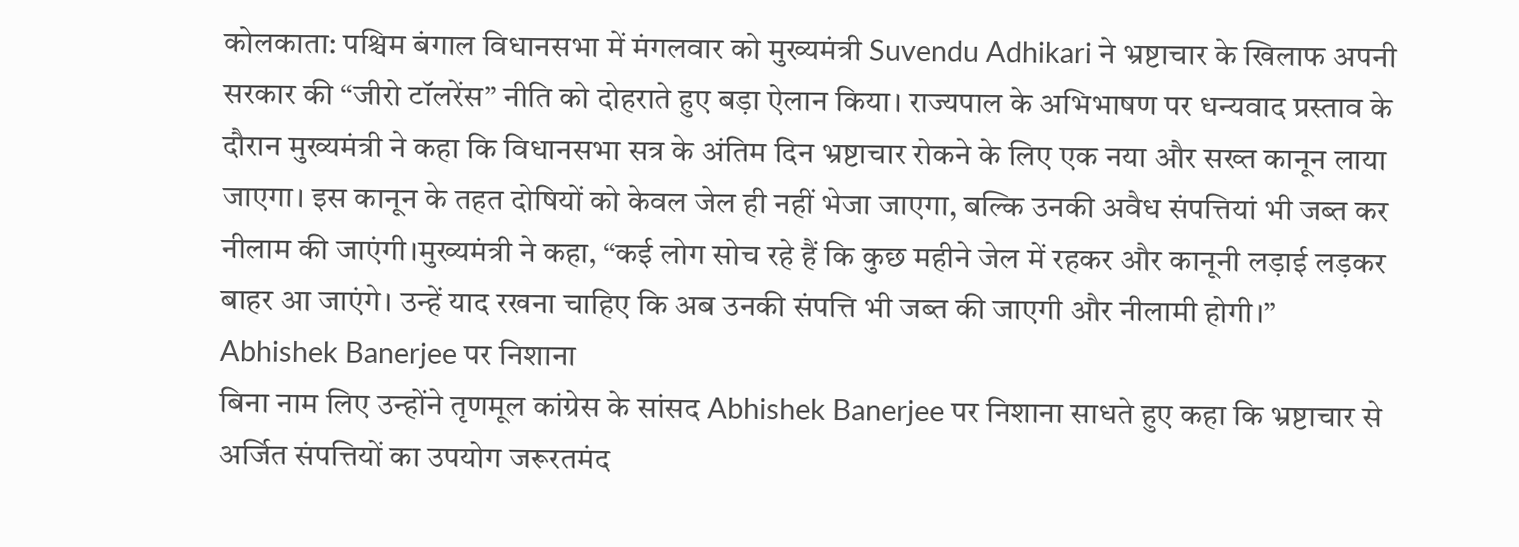कोलकाता: पश्चिम बंगाल विधानसभा में मंगलवार को मुख्यमंत्री Suvendu Adhikari ने भ्रष्टाचार के खिलाफ अपनी सरकार की “जीरो टॉलरेंस” नीति को दोहराते हुए बड़ा ऐलान किया। राज्यपाल के अभिभाषण पर धन्यवाद प्रस्ताव के दौरान मुख्यमंत्री ने कहा कि विधानसभा सत्र के अंतिम दिन भ्रष्टाचार रोकने के लिए एक नया और सख्त कानून लाया जाएगा। इस कानून के तहत दोषियों को केवल जेल ही नहीं भेजा जाएगा, बल्कि उनकी अवैध संपत्तियां भी जब्त कर नीलाम की जाएंगी।मुख्यमंत्री ने कहा, “कई लोग सोच रहे हैं कि कुछ महीने जेल में रहकर और कानूनी लड़ाई लड़कर बाहर आ जाएंगे। उन्हें याद रखना चाहिए कि अब उनकी संपत्ति भी जब्त की जाएगी और नीलामी होगी।”
Abhishek Banerjee पर निशाना
बिना नाम लिए उन्होंने तृणमूल कांग्रेस के सांसद Abhishek Banerjee पर निशाना साधते हुए कहा कि भ्रष्टाचार से अर्जित संपत्तियों का उपयोग जरूरतमंद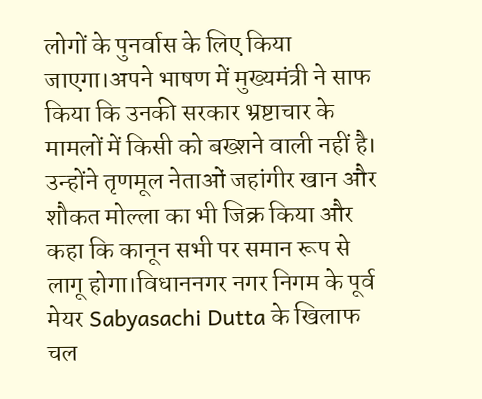लोगों के पुनर्वास के लिए किया जाएगा।अपने भाषण में मुख्यमंत्री ने साफ किया कि उनकी सरकार भ्रष्टाचार के मामलों में किसी को बख्शने वाली नहीं है।
उन्होंने तृणमूल नेताओं जहांगीर खान और शौकत मोल्ला का भी जिक्र किया और कहा कि कानून सभी पर समान रूप से लागू होगा।विधाननगर नगर निगम के पूर्व मेयर Sabyasachi Dutta के खिलाफ चल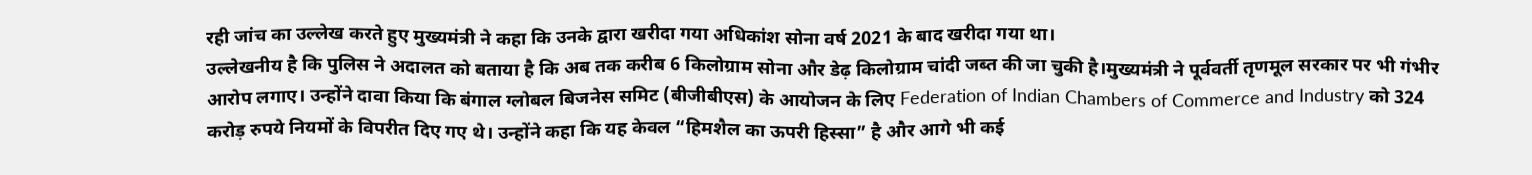रही जांच का उल्लेख करते हुए मुख्यमंत्री ने कहा कि उनके द्वारा खरीदा गया अधिकांश सोना वर्ष 2021 के बाद खरीदा गया था।
उल्लेखनीय है कि पुलिस ने अदालत को बताया है कि अब तक करीब 6 किलोग्राम सोना और डेढ़ किलोग्राम चांदी जब्त की जा चुकी है।मुख्यमंत्री ने पूर्ववर्ती तृणमूल सरकार पर भी गंभीर आरोप लगाए। उन्होंने दावा किया कि बंगाल ग्लोबल बिजनेस समिट (बीजीबीएस) के आयोजन के लिए Federation of Indian Chambers of Commerce and Industry को 324 करोड़ रुपये नियमों के विपरीत दिए गए थे। उन्होंने कहा कि यह केवल “हिमशैल का ऊपरी हिस्सा” है और आगे भी कई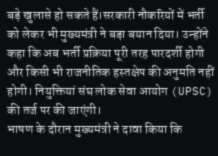बड़े खुलासे हो सकते हैं।सरकारी नौकरियों में भर्ती को लेकर भी मुख्यमंत्री ने बड़ा बयान दिया। उन्होंने कहा कि अब भर्ती प्रक्रिया पूरी तरह पारदर्शी होगी और किसी भी राजनीतिक हस्तक्षेप की अनुमति नहीं होगी। नियुक्तियां संघ लोक सेवा आयोग (UPSC) की तर्ज पर की जाएंगी।
भाषण के दौरान मुख्यमंत्री ने दावा किया कि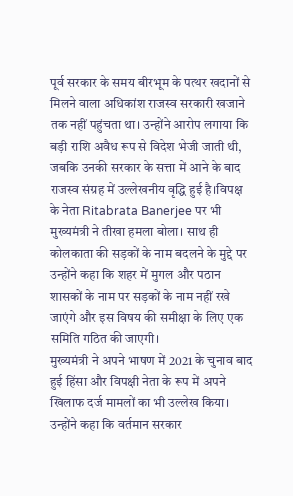पूर्व सरकार के समय बीरभूम के पत्थर खदानों से मिलने वाला अधिकांश राजस्व सरकारी खजाने तक नहीं पहुंचता था। उन्होंने आरोप लगाया कि बड़ी राशि अवैध रूप से विदेश भेजी जाती थी, जबकि उनकी सरकार के सत्ता में आने के बाद राजस्व संग्रह में उल्लेखनीय वृद्धि हुई है।विपक्ष के नेता Ritabrata Banerjee पर भी मुख्यमंत्री ने तीखा हमला बोला। साथ ही कोलकाता की सड़कों के नाम बदलने के मुद्दे पर उन्होंने कहा कि शहर में मुगल और पठान शासकों के नाम पर सड़कों के नाम नहीं रखे जाएंगे और इस विषय की समीक्षा के लिए एक समिति गठित की जाएगी।
मुख्यमंत्री ने अपने भाषण में 2021 के चुनाव बाद हुई हिंसा और विपक्षी नेता के रूप में अपने खिलाफ दर्ज मामलों का भी उल्लेख किया। उन्होंने कहा कि वर्तमान सरकार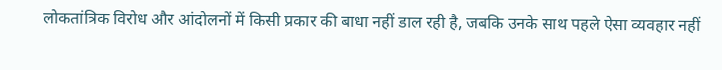लोकतांत्रिक विरोध और आंदोलनों में किसी प्रकार की बाधा नहीं डाल रही है, जबकि उनके साथ पहले ऐसा व्यवहार नहीं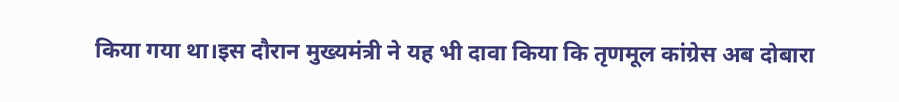किया गया था।इस दौरान मुख्यमंत्री ने यह भी दावा किया कि तृणमूल कांग्रेस अब दोबारा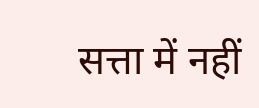सत्ता में नहीं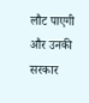लौट पाएगी और उनकी सरकार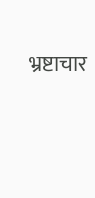भ्रष्टाचार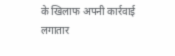के खिलाफ अपनी कार्रवाई लगातार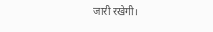जारी रखेगी।